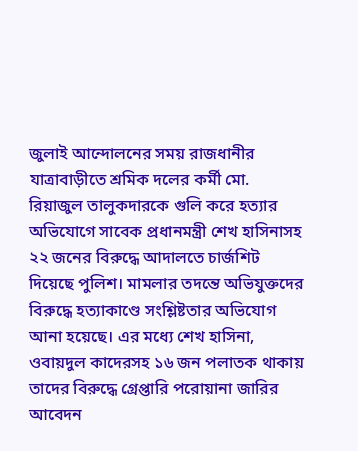জুলাই আন্দোলনের সময় রাজধানীর যাত্রাবাড়ীতে শ্রমিক দলের কর্মী মো. রিয়াজুল তালুকদারকে গুলি করে হত্যার অভিযোগে সাবেক প্রধানমন্ত্রী শেখ হাসিনাসহ ২২ জনের বিরুদ্ধে আদালতে চার্জশিট দিয়েছে পুলিশ। মামলার তদন্তে অভিযুক্তদের বিরুদ্ধে হত্যাকাণ্ডে সংশ্লিষ্টতার অভিযোগ আনা হয়েছে। এর মধ্যে শেখ হাসিনা, ওবায়দুল কাদেরসহ ১৬ জন পলাতক থাকায় তাদের বিরুদ্ধে গ্রেপ্তারি পরোয়ানা জারির আবেদন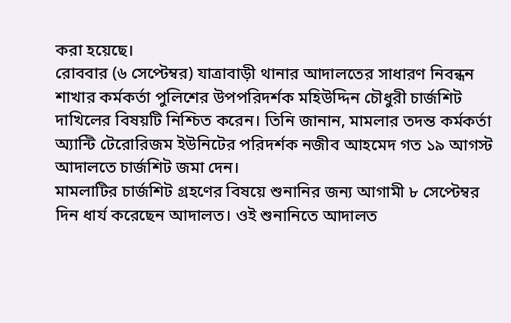করা হয়েছে।
রোববার (৬ সেপ্টেম্বর) যাত্রাবাড়ী থানার আদালতের সাধারণ নিবন্ধন শাখার কর্মকর্তা পুলিশের উপপরিদর্শক মহিউদ্দিন চৌধুরী চার্জশিট দাখিলের বিষয়টি নিশ্চিত করেন। তিনি জানান, মামলার তদন্ত কর্মকর্তা অ্যান্টি টেরোরিজম ইউনিটের পরিদর্শক নজীব আহমেদ গত ১৯ আগস্ট আদালতে চার্জশিট জমা দেন।
মামলাটির চার্জশিট গ্রহণের বিষয়ে শুনানির জন্য আগামী ৮ সেপ্টেম্বর দিন ধার্য করেছেন আদালত। ওই শুনানিতে আদালত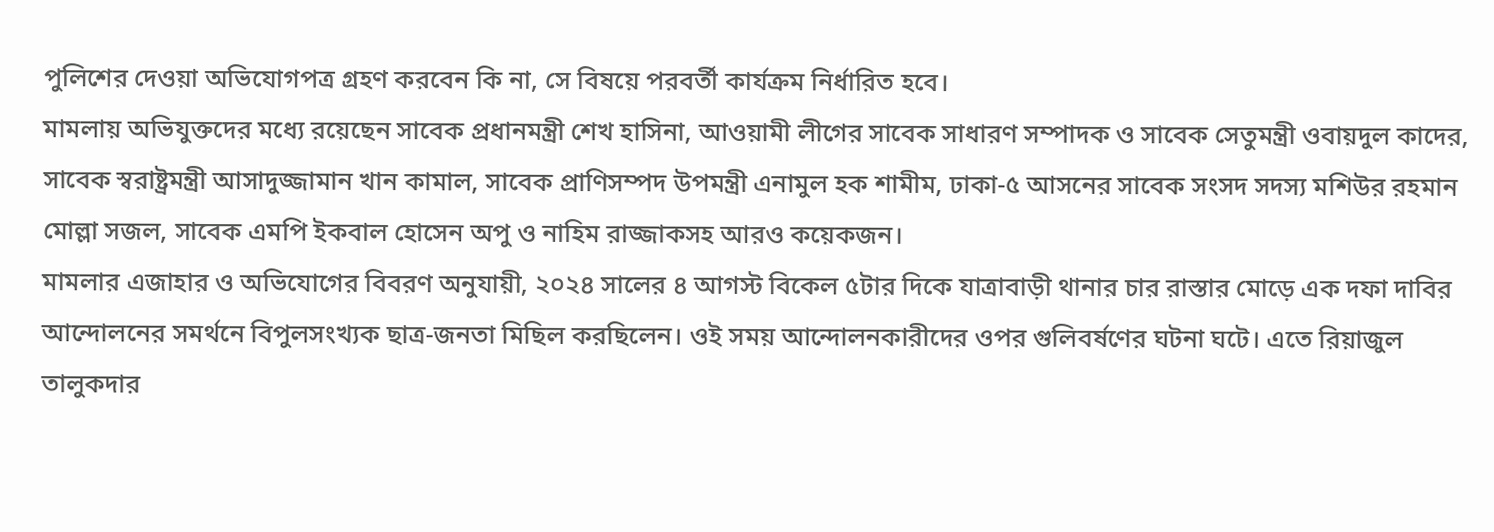পুলিশের দেওয়া অভিযোগপত্র গ্রহণ করবেন কি না, সে বিষয়ে পরবর্তী কার্যক্রম নির্ধারিত হবে।
মামলায় অভিযুক্তদের মধ্যে রয়েছেন সাবেক প্রধানমন্ত্রী শেখ হাসিনা, আওয়ামী লীগের সাবেক সাধারণ সম্পাদক ও সাবেক সেতুমন্ত্রী ওবায়দুল কাদের, সাবেক স্বরাষ্ট্রমন্ত্রী আসাদুজ্জামান খান কামাল, সাবেক প্রাণিসম্পদ উপমন্ত্রী এনামুল হক শামীম, ঢাকা-৫ আসনের সাবেক সংসদ সদস্য মশিউর রহমান মোল্লা সজল, সাবেক এমপি ইকবাল হোসেন অপু ও নাহিম রাজ্জাকসহ আরও কয়েকজন।
মামলার এজাহার ও অভিযোগের বিবরণ অনুযায়ী, ২০২৪ সালের ৪ আগস্ট বিকেল ৫টার দিকে যাত্রাবাড়ী থানার চার রাস্তার মোড়ে এক দফা দাবির আন্দোলনের সমর্থনে বিপুলসংখ্যক ছাত্র-জনতা মিছিল করছিলেন। ওই সময় আন্দোলনকারীদের ওপর গুলিবর্ষণের ঘটনা ঘটে। এতে রিয়াজুল তালুকদার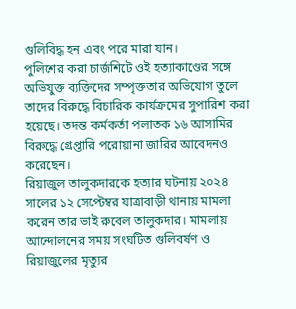গুলিবিদ্ধ হন এবং পরে মারা যান।
পুলিশের করা চার্জশিটে ওই হত্যাকাণ্ডের সঙ্গে অভিযুক্ত ব্যক্তিদের সম্পৃক্ততার অভিযোগ তুলে তাদের বিরুদ্ধে বিচারিক কার্যক্রমের সুপারিশ করা হয়েছে। তদন্ত কর্মকর্তা পলাতক ১৬ আসামির বিরুদ্ধে গ্রেপ্তারি পরোয়ানা জারির আবেদনও করেছেন।
রিয়াজুল তালুকদারকে হত্যার ঘটনায় ২০২৪ সালের ১২ সেপ্টেম্বর যাত্রাবাড়ী থানায় মামলা করেন তার ভাই রুবেল তালুকদার। মামলায় আন্দোলনের সময় সংঘটিত গুলিবর্ষণ ও রিয়াজুলের মৃত্যুর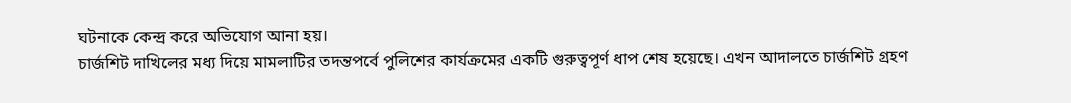ঘটনাকে কেন্দ্র করে অভিযোগ আনা হয়।
চার্জশিট দাখিলের মধ্য দিয়ে মামলাটির তদন্তপর্বে পুলিশের কার্যক্রমের একটি গুরুত্বপূর্ণ ধাপ শেষ হয়েছে। এখন আদালতে চার্জশিট গ্রহণ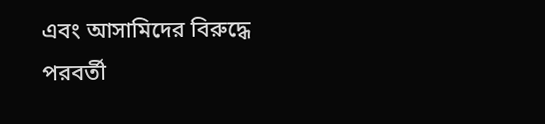এবং আসামিদের বিরুদ্ধে পরবর্তী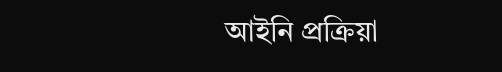আইনি প্রক্রিয়া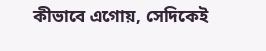কীভাবে এগোয়, সেদিকেই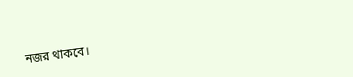নজর থাকবে।